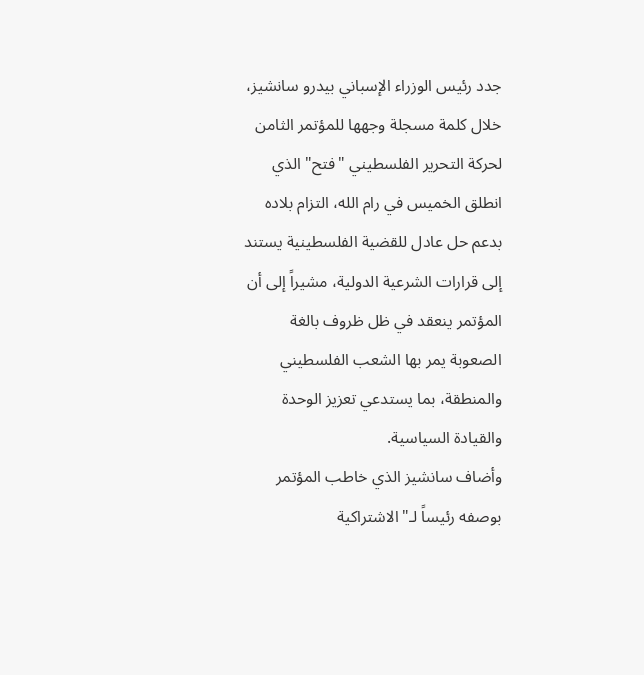جدد رئيس الوزراء الإسباني بيدرو سانشيز، خلال كلمة مسجلة وجهها للمؤتمر الثامن لحركة التحرير الفلسطيني "فتح" الذي انطلق الخميس في رام الله، التزام بلاده بدعم حل عادل للقضية الفلسطينية يستند إلى قرارات الشرعية الدولية، مشيراً إلى أن المؤتمر ينعقد في ظل ظروف بالغة الصعوبة يمر بها الشعب الفلسطيني والمنطقة، بما يستدعي تعزيز الوحدة والقيادة السياسية.
وأضاف سانشيز الذي خاطب المؤتمر بوصفه رئيساً لـ"الاشتراكية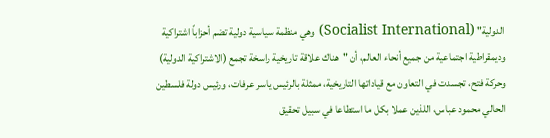الدولية" (Socialist International) وهي منظمة سياسية دولية تضم أحزاباً اشتراكية وديمقراطية اجتماعية من جميع أنحاء العالم، أن "هناك علاقة تاريخية راسخة تجمع (الاشتراكية الدولية) وحركة فتح، تجسدت في التعاون مع قياداتها التاريخية، ممثلة بالرئيس ياسر عرفات، ورئيس دولة فلسطين الحالي محمود عباس، اللذين عملا بكل ما استطاعا في سبيل تحقيق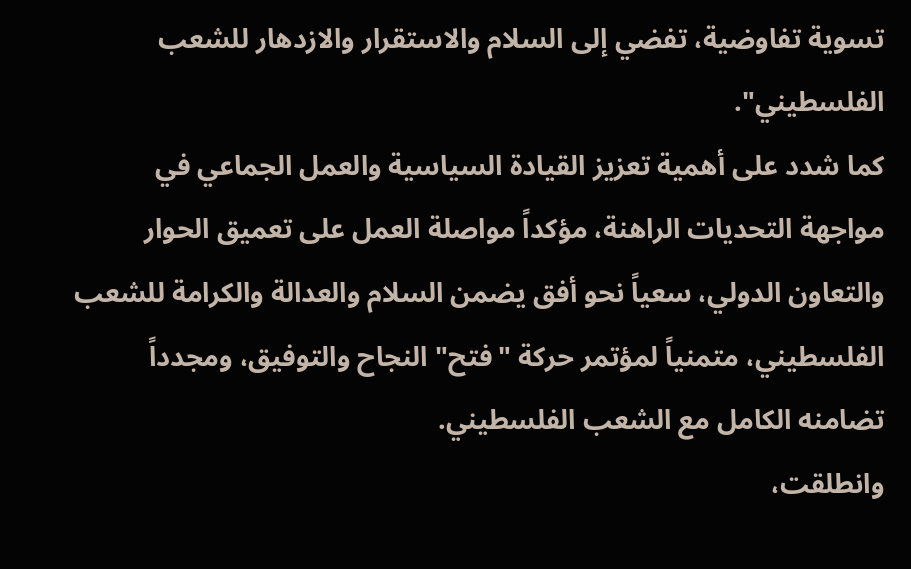تسوية تفاوضية، تفضي إلى السلام والاستقرار والازدهار للشعب الفلسطيني".
كما شدد على أهمية تعزيز القيادة السياسية والعمل الجماعي في مواجهة التحديات الراهنة، مؤكداً مواصلة العمل على تعميق الحوار والتعاون الدولي، سعياً نحو أفق يضمن السلام والعدالة والكرامة للشعب الفلسطيني، متمنياً لمؤتمر حركة "فتح" النجاح والتوفيق، ومجدداً تضامنه الكامل مع الشعب الفلسطيني.
وانطلقت،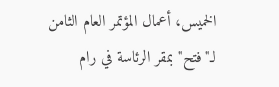الخميس، أعمال المؤتمر العام الثامن لـ"فتح" بمقر الرئاسة في رام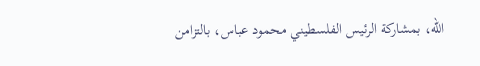الله، بمشاركة الرئيس الفلسطيني محمود عباس، بالتزامن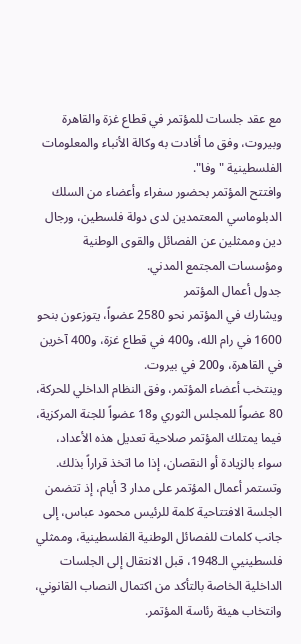مع عقد جلسات للمؤتمر في قطاع غزة والقاهرة وبيروت، وفق ما أفادت به وكالة الأنباء والمعلومات الفلسطينية "وفا".
وافتتح المؤتمر بحضور سفراء وأعضاء من السلك الدبلوماسي المعتمدين لدى دولة فلسطين، ورجال دين وممثلين عن الفصائل والقوى الوطنية ومؤسسات المجتمع المدني.
جدول أعمال المؤتمر
ويشارك في المؤتمر نحو 2580 عضواً، يتوزعون بنحو 1600 في رام الله، و400 في قطاع غزة، و400 آخرين في القاهرة، و200 في بيروت.
وينتخب أعضاء المؤتمر، وفق النظام الداخلي للحركة، 80 عضواً للمجلس الثوري و18 عضواً للجنة المركزية، فيما يمتلك المؤتمر صلاحية تعديل هذه الأعداد، سواء بالزيادة أو النقصان، إذا ما اتخذ قراراً بذلك.
وتستمر أعمال المؤتمر على مدار 3 أيام، إذ تتضمن الجلسة الافتتاحية كلمة للرئيس محمود عباس، إلى جانب كلمات للفصائل الوطنية الفلسطينية، وممثلي فلسطينيي الـ1948، قبل الانتقال إلى الجلسات الداخلية الخاصة بالتأكد من اكتمال النصاب القانوني، وانتخاب هيئة رئاسة المؤتمر.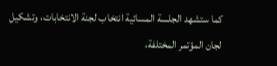كما ستشهد الجلسة المسائية انتخاب لجنة الانتخابات، وتشكيل لجان المؤتمر المختلفة،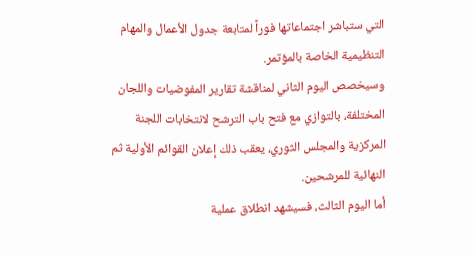التي ستباشر اجتماعاتها فوراً لمتابعة جدول الأعمال والمهام التنظيمية الخاصة بالمؤتمر.
وسيخصص اليوم الثاني لمناقشة تقارير المفوضيات واللجان المختلفة، بالتوازي مع فتح باب الترشح لانتخابات اللجنة المركزية والمجلس الثوري، يعقب ذلك إعلان القوائم الأولية ثم النهائية للمرشحين.
أما اليوم الثالث، فسيشهد انطلاق عملية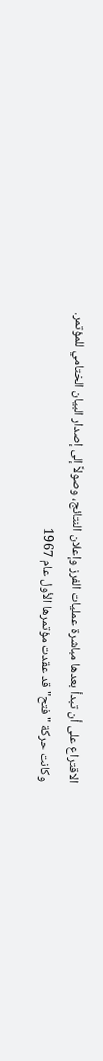الاقتراع على أن تبدأ بعدها مباشرة عمليات الفرز وإعلان النتائج، وصولاً إلى إصدار البيان الختامي للمؤتمر.
وكانت حركة "فتح" قد عقدت مؤتمرها الأول عام 1967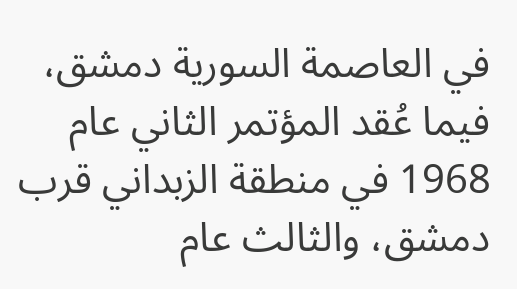في العاصمة السورية دمشق، فيما عُقد المؤتمر الثاني عام 1968 في منطقة الزبداني قرب دمشق، والثالث عام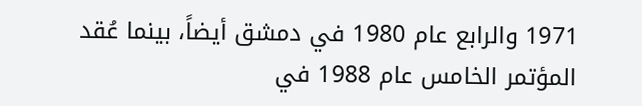1971 والرابع عام 1980 في دمشق أيضاً، بينما عُقد المؤتمر الخامس عام 1988 في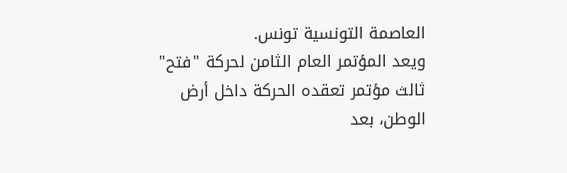العاصمة التونسية تونس.
ويعد المؤتمر العام الثامن لحركة "فتح" ثالث مؤتمر تعقده الحركة داخل أرض الوطن، بعد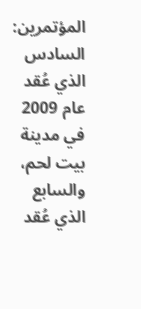المؤتمرين: السادس الذي عُقد عام 2009 في مدينة بيت لحم، والسابع الذي عُقد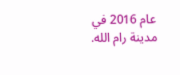عام 2016 في مدينة رام الله.